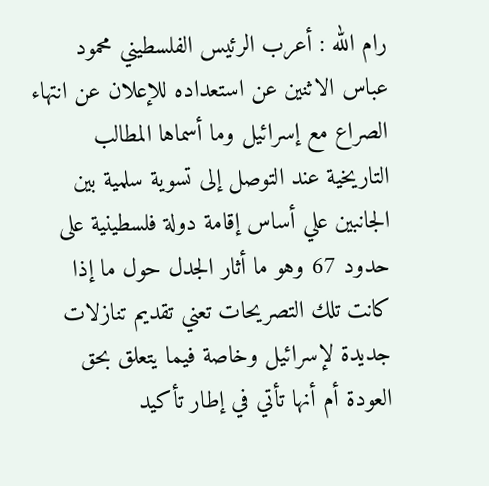رام الله : أعرب الرئيس الفلسطيني محمود عباس الاثنين عن استعداده للإعلان عن انتهاء الصراع مع إسرائيل وما أسماها المطالب التاريخية عند التوصل إلى تسوية سلمية بين الجانبين علي أساس إقامة دولة فلسطينية على حدود 67 وهو ما أثار الجدل حول ما إذا كانت تلك التصريحات تعني تقديم تنازلات جديدة لإسرائيل وخاصة فيما يتعلق بحق العودة أم أنها تأتي في إطار تأكيد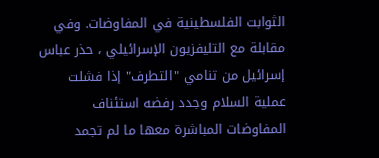الثوابت الفلسطينية في المفاوضات. وفي مقابلة مع التليفزيون الإسرائيلي ، حذر عباس إسرائيل من تنامي "التطرف" إذا فشلت عملية السلام وجدد رفضه استئناف المفاوضات المباشرة معها ما لم تجمد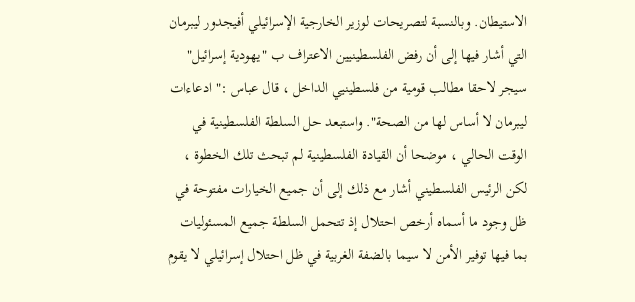الاستيطان. وبالنسبة لتصريحات لوزير الخارجية الإسرائيلي أفيجدور ليبرمان التي أشار فيها إلى أن رفض الفلسطينيين الاعتراف ب "يهودية إسرائيل" سيجر لاحقا مطالب قومية من فلسطينيي الداخل ، قال عباس :" ادعاءات ليبرمان لا أساس لها من الصحة". واستبعد حل السلطة الفلسطينية في الوقت الحالي ، موضحا أن القيادة الفلسطينية لم تبحث تلك الخطوة ، لكن الرئيس الفلسطيني أشار مع ذلك إلى أن جميع الخيارات مفتوحة في ظل وجود ما أسماه أرخص احتلال إذ تتحمل السلطة جميع المسئوليات بما فيها توفير الأمن لا سيما بالضفة الغربية في ظل احتلال إسرائيلي لا يقوم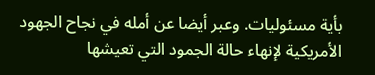بأية مسئوليات. وعبر أيضا عن أمله في نجاح الجهود الأمريكية لإنهاء حالة الجمود التي تعيشها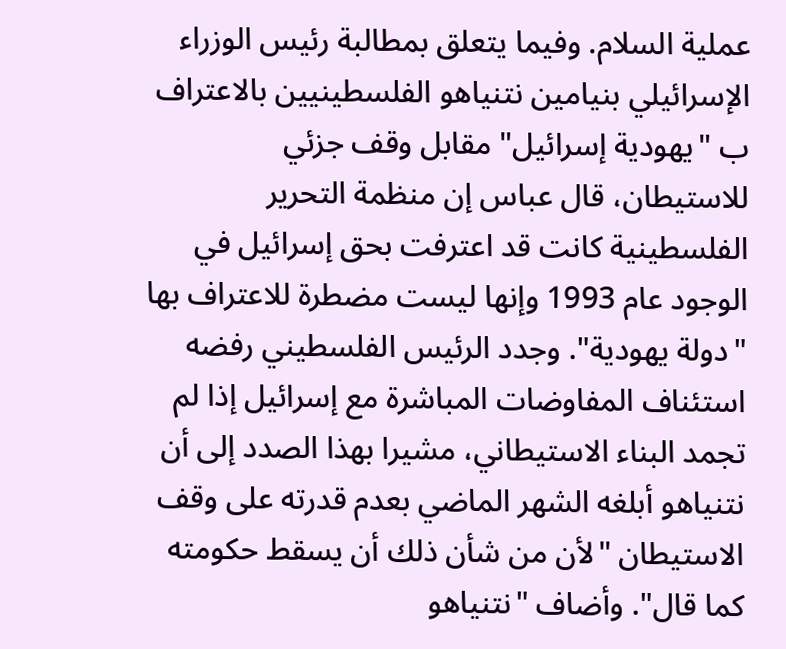عملية السلام. وفيما يتعلق بمطالبة رئيس الوزراء الإسرائيلي بنيامين نتنياهو الفلسطينيين بالاعتراف ب "يهودية إسرائيل" مقابل وقف جزئي للاستيطان، قال عباس إن منظمة التحرير الفلسطينية كانت قد اعترفت بحق إسرائيل في الوجود عام 1993 وإنها ليست مضطرة للاعتراف بها "دولة يهودية". وجدد الرئيس الفلسطيني رفضه استئناف المفاوضات المباشرة مع إسرائيل إذا لم تجمد البناء الاستيطاني، مشيرا بهذا الصدد إلى أن نتنياهو أبلغه الشهر الماضي بعدم قدرته على وقف الاستيطان "لأن من شأن ذلك أن يسقط حكومته كما قال". وأضاف "نتنياهو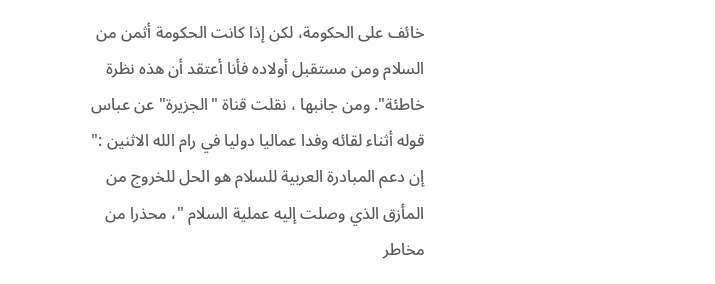خائف على الحكومة، لكن إذا كانت الحكومة أثمن من السلام ومن مستقبل أولاده فأنا أعتقد أن هذه نظرة خاطئة". ومن جانبها ، نقلت قناة "الجزيرة" عن عباس قوله أثناء لقائه وفدا عماليا دوليا في رام الله الاثنين :" إن دعم المبادرة العربية للسلام هو الحل للخروج من المأزق الذي وصلت إليه عملية السلام "، محذرا من مخاطر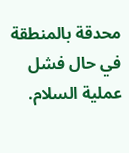محدقة بالمنطقة في حال فشل عملية السلام.